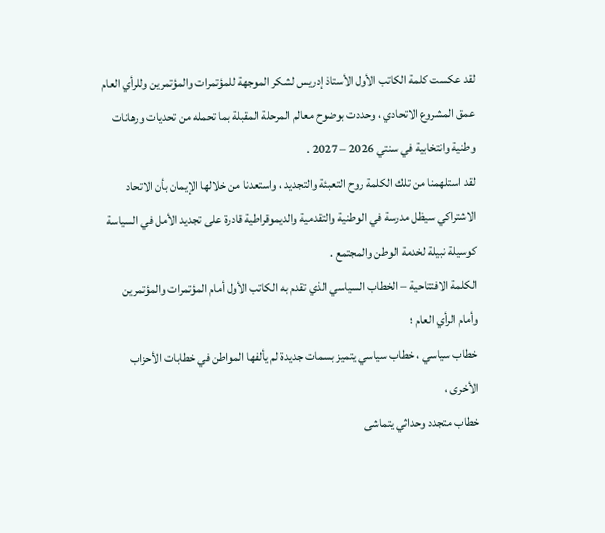لقد عكست كلمة الكاتب الأول الأستاذ إدريس لشكر الموجهة للمؤتمرات والمؤتمرين وللرأي العام عمق المشروع الاتحادي ، وحددت بوضوح معالم المرحلة المقبلة بما تحمله من تحديات ورهانات وطنية وانتخابية في سنتي 2026 – 2027 .
لقد استلهمنا من تلك الكلمة روح التعبئة والتجديد ، واستعدنا من خلالها الإيمان بأن الاتحاد الاشتراكي سيظل مدرسة في الوطنية والتقدمية والديموقراطية قادرة على تجديد الأمل في السياسة كوسيلة نبيلة لخدمة الوطن والمجتمع .
الكلمة الافتتاحية – الخطاب السياسي الذي تقدم به الكاتب الأول أمام المؤتمرات والمؤتمرين وأمام الرأي العام ؛
خطاب سياسي ، خطاب سياسي يتميز بسمات جديدة لم يألفها المواطن في خطابات الأحزاب الأخرى ،
خطاب متجدد وحداثي يتماشى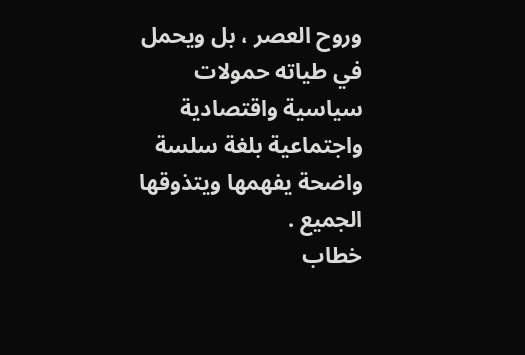وروح العصر ، بل ويحمل في طياته حمولات سياسية واقتصادية واجتماعية بلغة سلسة واضحة يفهمها ويتذوقها الجميع .
خطاب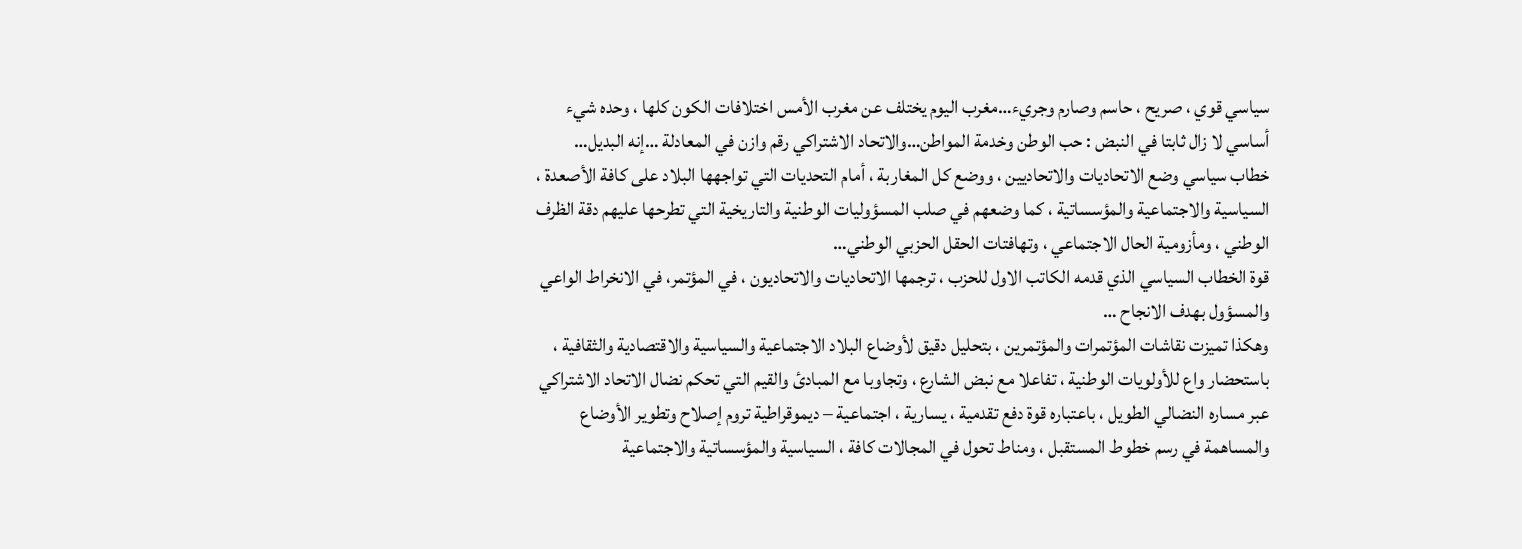سياسي قوي ، صريح ، حاسم وصارم وجريء…مغرب اليوم يختلف عن مغرب الأمس اختلافات الكون كلها ، وحده شيء أساسي لا زال ثابتا في النبض : حب الوطن وخدمة المواطن…والاتحاد الاشتراكي رقم وازن في المعادلة …إنه البديل…
خطاب سياسي وضع الاتحاديات والاتحاديين ، ووضع كل المغاربة ، أمام التحديات التي تواجهها البلاد على كافة الأصعدة ، السياسية والاجتماعية والمؤسساتية ، كما وضعهم في صلب المسؤوليات الوطنية والتاريخية التي تطرحها عليهم دقة الظرف الوطني ، ومأزومية الحال الاجتماعي ، وتهافتات الحقل الحزبي الوطني…
قوة الخطاب السياسي الذي قدمه الكاتب الاول للحزب ، ترجمها الاتحاديات والاتحاديون ، في المؤتمر، في الانخراط الواعي والمسؤول بهدف الانجاح …
وهكذا تميزت نقاشات المؤتمرات والمؤتمرين ، بتحليل دقيق لأوضاع البلاد الاجتماعية والسياسية والاقتصادية والثقافية ، باستحضار واع للأولويات الوطنية ، تفاعلا مع نبض الشارع ، وتجاوبا مع المبادئ والقيم التي تحكم نضال الاتحاد الاشتراكي عبر مساره النضالي الطويل ، باعتباره قوة دفع تقدمية ، يسارية ، اجتماعية – ديموقراطية تروم إصلاح وتطوير الأوضاع والمساهمة في رسم خطوط المستقبل ، ومناط تحول في المجالات كافة ، السياسية والمؤسساتية والاجتماعية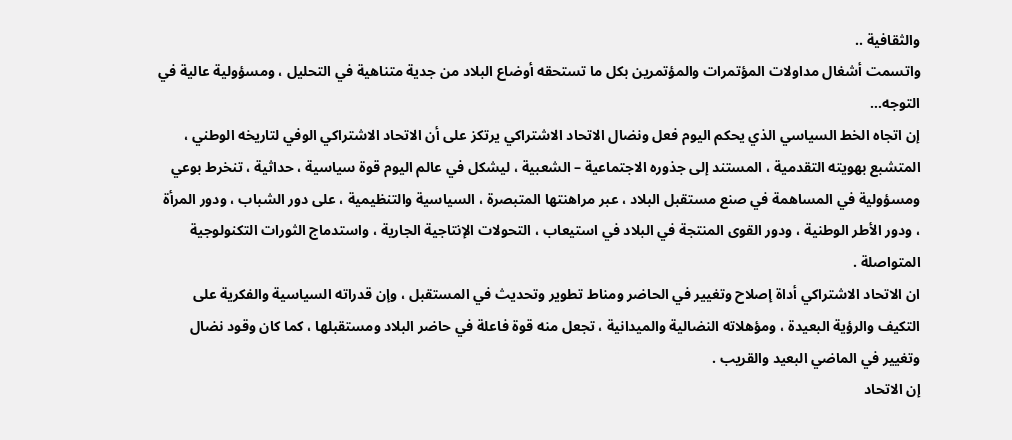والثقافية ..
واتسمت أشغال مداولات المؤتمرات والمؤتمرين بكل ما تستحقه أوضاع البلاد من جدية متناهية في التحليل ، ومسؤولية عالية في التوجه…
إن اتجاه الخط السياسي الذي يحكم اليوم فعل ونضال الاتحاد الاشتراكي يرتكز على أن الاتحاد الاشتراكي الوفي لتاريخه الوطني ، المتشبع بهويته التقدمية ، المستند إلى جذوره الاجتماعية – الشعبية ، ليشكل في عالم اليوم قوة سياسية ، حداثية ، تنخرط بوعي ومسؤولية في المساهمة في صنع مستقبل البلاد ، عبر مراهنتها المتبصرة ، السياسية والتنظيمية ، على دور الشباب ، ودور المرأة ، ودور الأطر الوطنية ، ودور القوى المنتجة في البلاد في استيعاب ، التحولات الإنتاجية الجارية ، واستدماج الثورات التكنولوجية المتواصلة .
ان الاتحاد الاشتراكي أداة إصلاح وتغيير في الحاضر ومناط تطوير وتحديث في المستقبل ، وإن قدراته السياسية والفكرية على التكيف والرؤية البعيدة ، ومؤهلاته النضالية والميدانية ، تجعل منه قوة فاعلة في حاضر البلاد ومستقبلها ، كما كان وقود نضال وتغيير في الماضي البعيد والقريب .
إن الاتحاد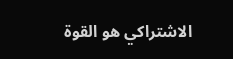الاشتراكي هو القوة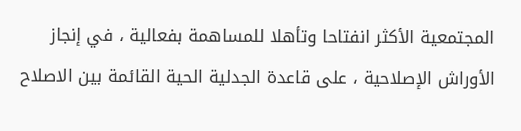المجتمعية الأكثر انفتاحا وتأهلا للمساهمة بفعالية ، في إنجاز الأوراش الإصلاحية ، على قاعدة الجدلية الحية القائمة بين الاصلاح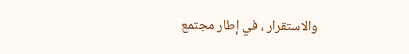والاستقرار ، في إطار مجتمع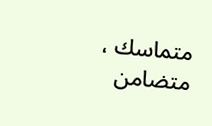متماسك ، متضامن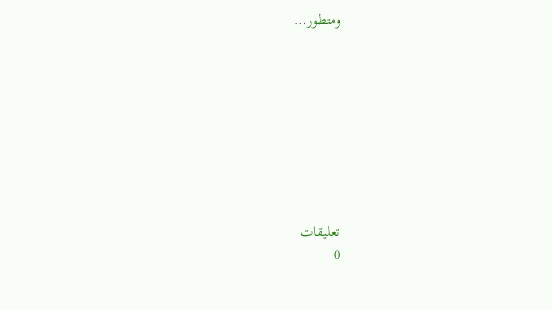ومتطور…








تعليقات
0